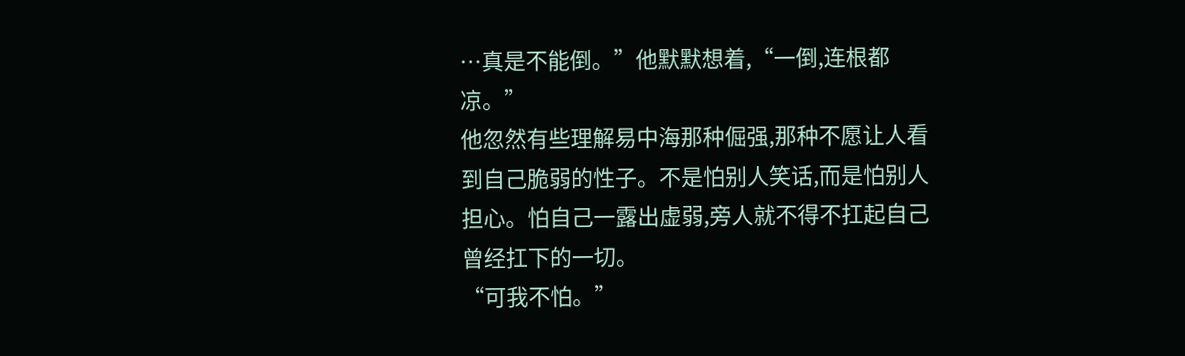…真是不能倒。”他默默想着,“一倒,连根都凉。”
他忽然有些理解易中海那种倔强,那种不愿让人看到自己脆弱的性子。不是怕别人笑话,而是怕别人担心。怕自己一露出虚弱,旁人就不得不扛起自己曾经扛下的一切。
“可我不怕。”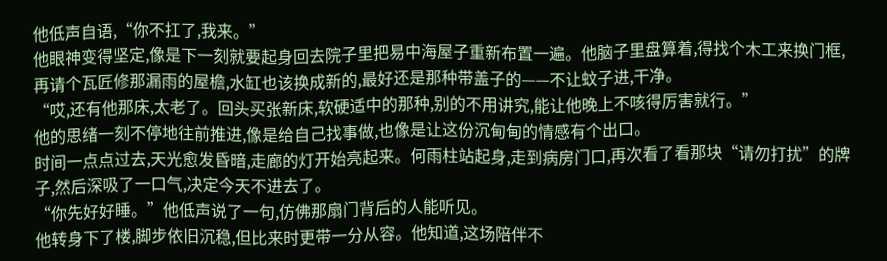他低声自语,“你不扛了,我来。”
他眼神变得坚定,像是下一刻就要起身回去院子里把易中海屋子重新布置一遍。他脑子里盘算着,得找个木工来换门框,再请个瓦匠修那漏雨的屋檐,水缸也该换成新的,最好还是那种带盖子的——不让蚊子进,干净。
“哎,还有他那床,太老了。回头买张新床,软硬适中的那种,别的不用讲究,能让他晚上不咳得厉害就行。”
他的思绪一刻不停地往前推进,像是给自己找事做,也像是让这份沉甸甸的情感有个出口。
时间一点点过去,天光愈发昏暗,走廊的灯开始亮起来。何雨柱站起身,走到病房门口,再次看了看那块“请勿打扰”的牌子,然后深吸了一口气,决定今天不进去了。
“你先好好睡。”他低声说了一句,仿佛那扇门背后的人能听见。
他转身下了楼,脚步依旧沉稳,但比来时更带一分从容。他知道,这场陪伴不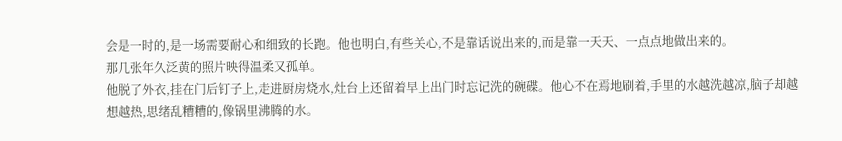会是一时的,是一场需要耐心和细致的长跑。他也明白,有些关心,不是靠话说出来的,而是靠一天天、一点点地做出来的。
那几张年久泛黄的照片映得温柔又孤单。
他脱了外衣,挂在门后钉子上,走进厨房烧水,灶台上还留着早上出门时忘记洗的碗碟。他心不在焉地刷着,手里的水越洗越凉,脑子却越想越热,思绪乱糟糟的,像锅里沸腾的水。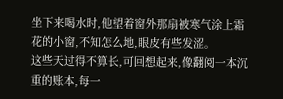坐下来喝水时,他望着窗外那扇被寒气涂上霜花的小窗,不知怎么地,眼皮有些发涩。
这些天过得不算长,可回想起来,像翻阅一本沉重的账本,每一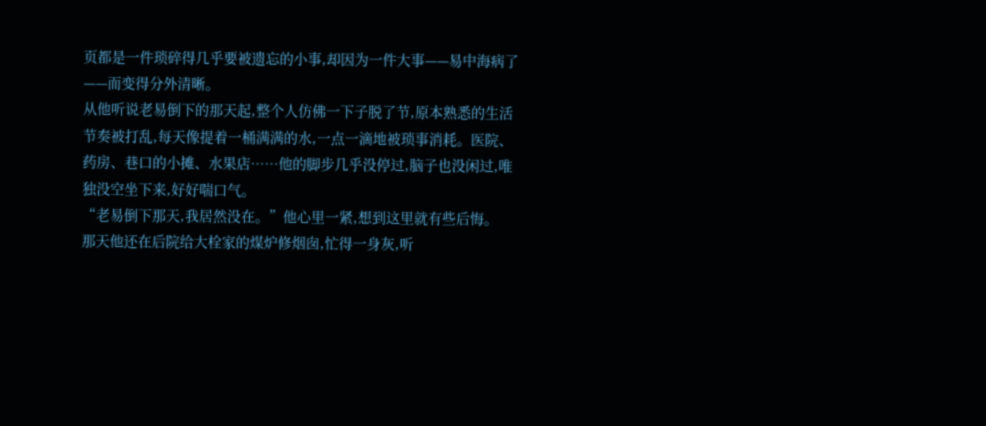页都是一件琐碎得几乎要被遗忘的小事,却因为一件大事——易中海病了——而变得分外清晰。
从他听说老易倒下的那天起,整个人仿佛一下子脱了节,原本熟悉的生活节奏被打乱,每天像提着一桶满满的水,一点一滴地被琐事消耗。医院、药房、巷口的小摊、水果店……他的脚步几乎没停过,脑子也没闲过,唯独没空坐下来,好好喘口气。
“老易倒下那天,我居然没在。”他心里一紧,想到这里就有些后悔。
那天他还在后院给大栓家的煤炉修烟囱,忙得一身灰,听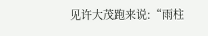见许大茂跑来说:“雨柱